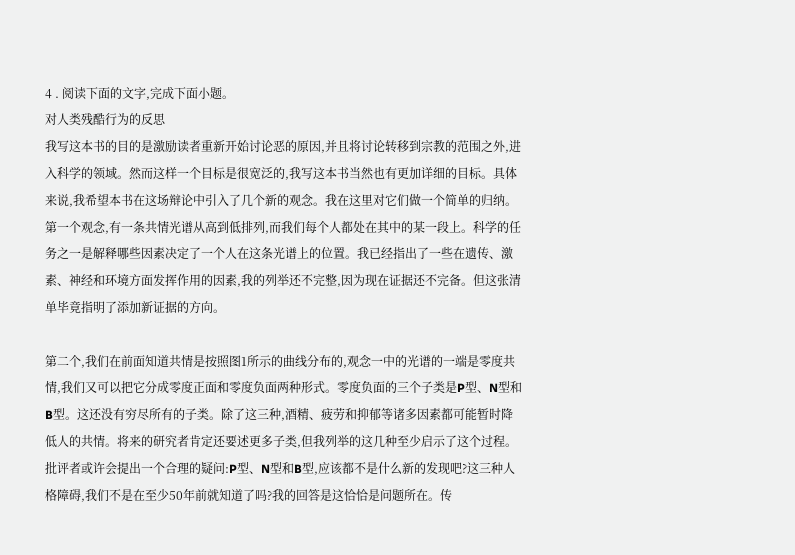4 . 阅读下面的文字,完成下面小题。
对人类残酷行为的反思
我写这本书的目的是激励读者重新开始讨论恶的原因,并且将讨论转移到宗教的范围之外,进入科学的领域。然而这样一个目标是很宽泛的,我写这本书当然也有更加详细的目标。具体来说,我希望本书在这场辩论中引入了几个新的观念。我在这里对它们做一个简单的归纳。
第一个观念,有一条共情光谱从高到低排列,而我们每个人都处在其中的某一段上。科学的任务之一是解释哪些因素决定了一个人在这条光谱上的位置。我已经指出了一些在遗传、激素、神经和环境方面发挥作用的因素,我的列举还不完整,因为现在证据还不完备。但这张清单毕竟指明了添加新证据的方向。

第二个,我们在前面知道共情是按照图1所示的曲线分布的,观念一中的光谱的一端是零度共情,我们又可以把它分成零度正面和零度负面两种形式。零度负面的三个子类是P型、N型和B型。这还没有穷尽所有的子类。除了这三种,酒精、疲劳和抑郁等诸多因素都可能暂时降低人的共情。将来的研究者肯定还要述更多子类,但我列举的这几种至少启示了这个过程。批评者或许会提出一个合理的疑问:P型、N型和B型,应该都不是什么新的发现吧?这三种人格障碍,我们不是在至少50年前就知道了吗?我的回答是这恰恰是问题所在。传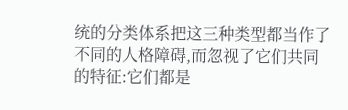统的分类体系把这三种类型都当作了不同的人格障碍,而忽视了它们共同的特征:它们都是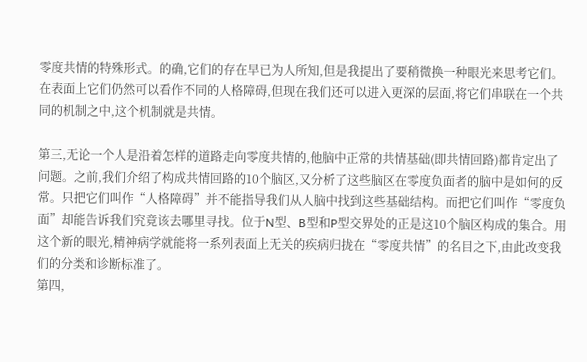零度共情的特殊形式。的确,它们的存在早已为人所知,但是我提出了要稍微换一种眼光来思考它们。在表面上它们仍然可以看作不同的人格障碍,但现在我们还可以进入更深的层面,将它们串联在一个共同的机制之中,这个机制就是共情。

第三,无论一个人是沿着怎样的道路走向零度共情的,他脑中正常的共情基础(即共情回路)都肯定出了问题。之前,我们介绍了构成共情回路的10个脑区,又分析了这些脑区在零度负面者的脑中是如何的反常。只把它们叫作“人格障碍”并不能指导我们从人脑中找到这些基础结构。而把它们叫作“零度负面”却能告诉我们究竟该去哪里寻找。位于N型、B型和P型交界处的正是这10个脑区构成的集合。用这个新的眼光,精神病学就能将一系列表面上无关的疾病归拢在“零度共情”的名目之下,由此改变我们的分类和诊断标准了。
第四,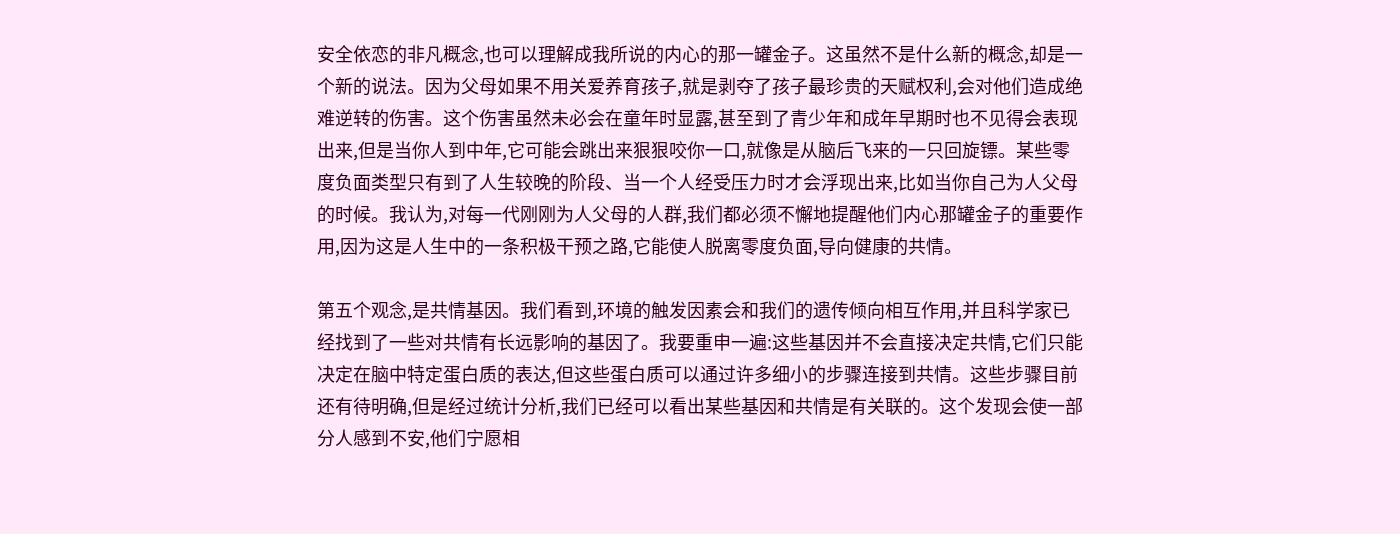安全依恋的非凡概念,也可以理解成我所说的内心的那一罐金子。这虽然不是什么新的概念,却是一个新的说法。因为父母如果不用关爱养育孩子,就是剥夺了孩子最珍贵的天赋权利,会对他们造成绝难逆转的伤害。这个伤害虽然未必会在童年时显露,甚至到了青少年和成年早期时也不见得会表现出来,但是当你人到中年,它可能会跳出来狠狠咬你一口,就像是从脑后飞来的一只回旋镖。某些零度负面类型只有到了人生较晚的阶段、当一个人经受压力时才会浮现出来,比如当你自己为人父母的时候。我认为,对每一代刚刚为人父母的人群,我们都必须不懈地提醒他们内心那罐金子的重要作用,因为这是人生中的一条积极干预之路,它能使人脱离零度负面,导向健康的共情。

第五个观念,是共情基因。我们看到,环境的触发因素会和我们的遗传倾向相互作用,并且科学家已经找到了一些对共情有长远影响的基因了。我要重申一遍:这些基因并不会直接决定共情,它们只能决定在脑中特定蛋白质的表达,但这些蛋白质可以通过许多细小的步骤连接到共情。这些步骤目前还有待明确,但是经过统计分析,我们已经可以看出某些基因和共情是有关联的。这个发现会使一部分人感到不安,他们宁愿相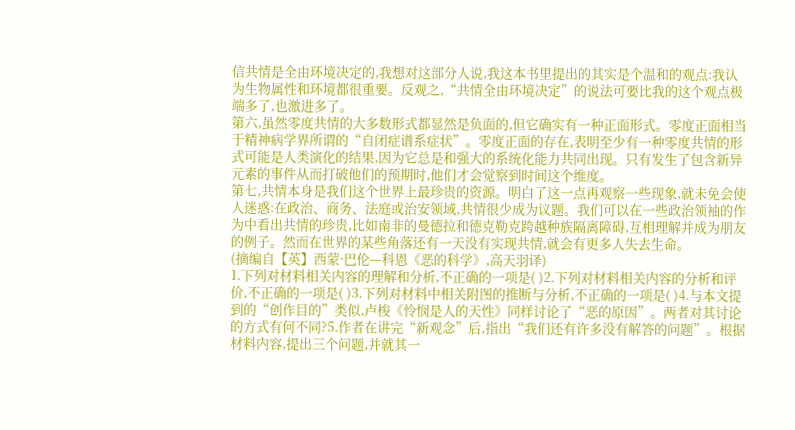信共情是全由环境决定的,我想对这部分人说,我这本书里提出的其实是个温和的观点:我认为生物属性和环境都很重要。反观之,“共情全由环境决定”的说法可要比我的这个观点极端多了,也激进多了。
第六,虽然零度共情的大多数形式都显然是负面的,但它确实有一种正面形式。零度正面相当于精神病学界所谓的“自闭症谱系症状”。零度正面的存在,表明至少有一种零度共情的形式可能是人类演化的结果,因为它总是和强大的系统化能力共同出现。只有发生了包含新异元素的事件从而打破他们的预期时,他们才会觉察到时间这个维度。
第七,共情本身是我们这个世界上最珍贵的资源。明白了这一点再观察一些现象,就未免会使人迷惑:在政治、商务、法庭或治安领域,共情很少成为议题。我们可以在一些政治领袖的作为中看出共情的珍贵,比如南非的曼德拉和德克勒克跨越种族隔离障碍,互相理解并成为朋友的例子。然而在世界的某些角落还有一天没有实现共情,就会有更多人失去生命。
(摘编自【英】西蒙·巴伦—科恩《恶的科学》,高天羽译)
1.下列对材料相关内容的理解和分析,不正确的一项是( )2.下列对材料相关内容的分析和评价,不正确的一项是( )3.下列对材料中相关附图的推断与分析,不正确的一项是( )4.与本文提到的“创作目的”类似,卢梭《怜悯是人的天性》同样讨论了“恶的原因”。两者对其讨论的方式有何不同?5.作者在讲完“新观念”后,指出“我们还有许多没有解答的问题”。根据材料内容,提出三个问题,并就其一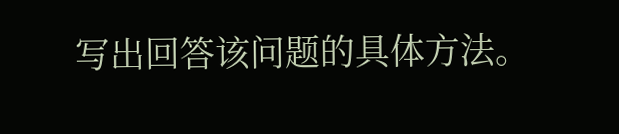写出回答该问题的具体方法。